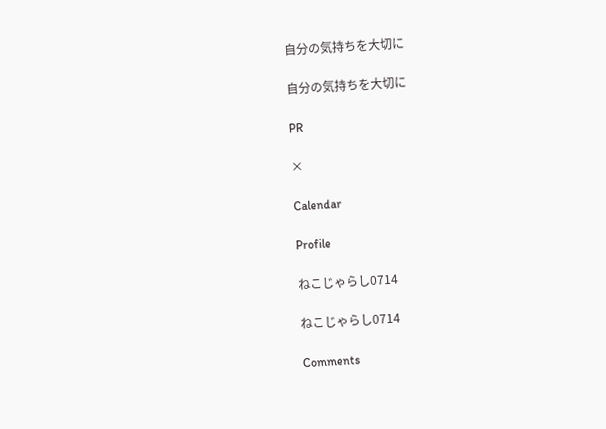自分の気持ちを大切に

自分の気持ちを大切に

PR

×

Calendar

Profile

ねこじゃらし0714

ねこじゃらし0714

Comments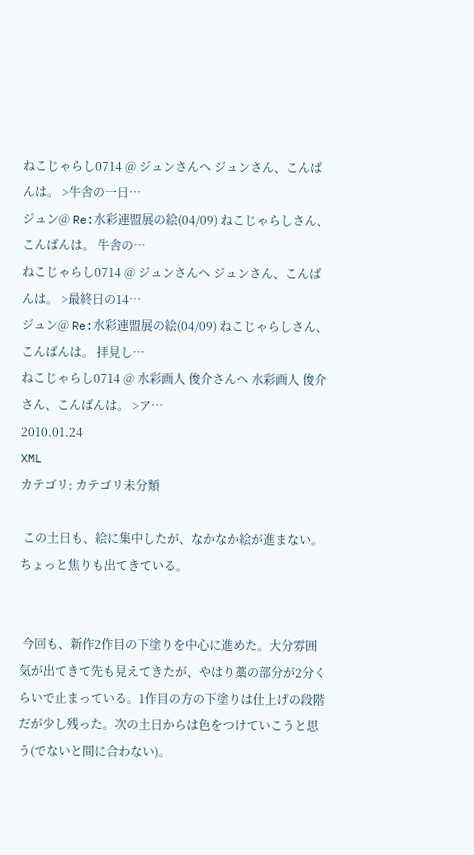ねこじゃらし0714 @ ジュンさんへ ジュンさん、こんばんは。 >牛舎の一日…
ジュン@ Re:水彩連盟展の絵(04/09) ねこじゃらしさん、こんばんは。 牛舎の…
ねこじゃらし0714 @ ジュンさんへ ジュンさん、こんばんは。 >最終日の14…
ジュン@ Re:水彩連盟展の絵(04/09) ねこじゃらしさん、こんばんは。 拝見し…
ねこじゃらし0714 @ 水彩画人 俊介さんへ 水彩画人 俊介さん、こんばんは。 >ア…
2010.01.24
XML
カテゴリ: カテゴリ未分類

 この土日も、絵に集中したが、なかなか絵が進まない。ちょっと焦りも出てきている。


 今回も、新作2作目の下塗りを中心に進めた。大分雰囲気が出てきて先も見えてきたが、やはり藁の部分が2分くらいで止まっている。1作目の方の下塗りは仕上げの段階だが少し残った。次の土日からは色をつけていこうと思う(でないと間に合わない)。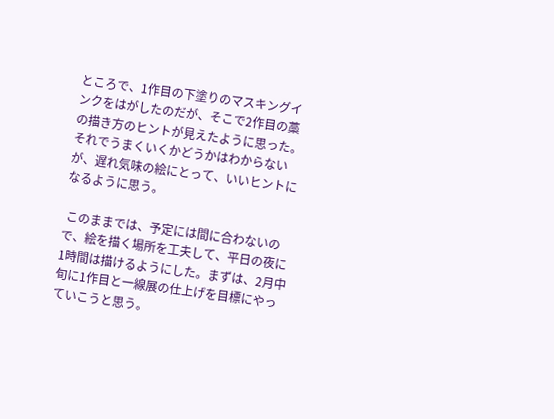ところで、1作目の下塗りのマスキングインクをはがしたのだが、そこで2作目の藁の描き方のヒントが見えたように思った。それでうまくいくかどうかはわからないが、遅れ気味の絵にとって、いいヒントになるように思う。

 このままでは、予定には間に合わないので、絵を描く場所を工夫して、平日の夜に1時間は描けるようにした。まずは、2月中旬に1作目と一線展の仕上げを目標にやっていこうと思う。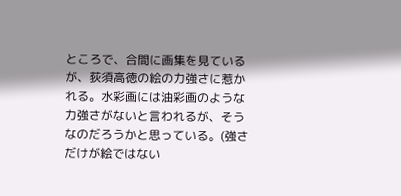ところで、合間に画集を見ているが、荻須高徳の絵の力強さに惹かれる。水彩画には油彩画のような力強さがないと言われるが、そうなのだろうかと思っている。(強さだけが絵ではない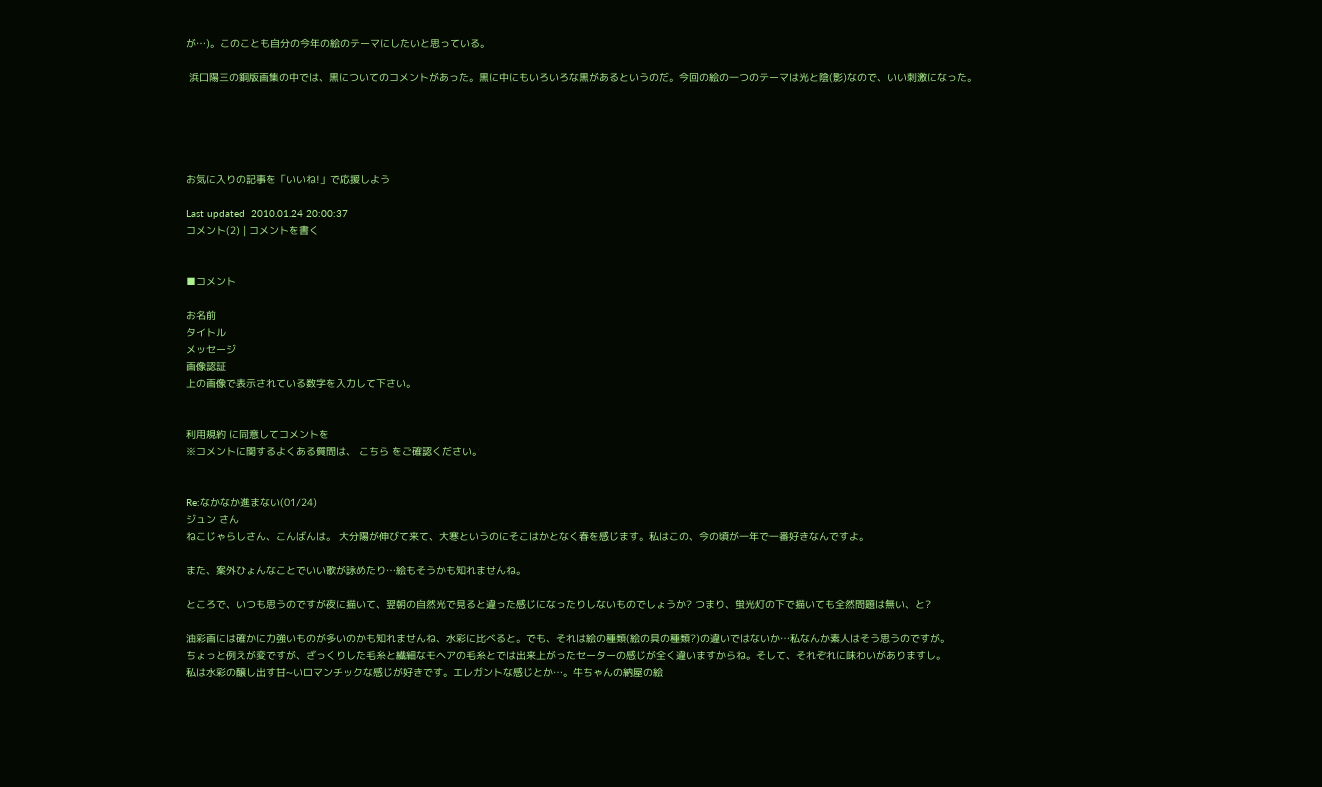が…)。このことも自分の今年の絵のテーマにしたいと思っている。

 浜口陽三の銅版画集の中では、黒についてのコメントがあった。黒に中にもいろいろな黒があるというのだ。今回の絵の一つのテーマは光と陰(影)なので、いい刺激になった。





お気に入りの記事を「いいね!」で応援しよう

Last updated  2010.01.24 20:00:37
コメント(2) | コメントを書く


■コメント

お名前
タイトル
メッセージ
画像認証
上の画像で表示されている数字を入力して下さい。


利用規約 に同意してコメントを
※コメントに関するよくある質問は、 こちら をご確認ください。


Re:なかなか進まない(01/24)
ジュン さん
ねこじゃらしさん、こんばんは。 大分陽が伸びて来て、大寒というのにそこはかとなく春を感じます。私はこの、今の頃が一年で一番好きなんですよ。

また、案外ひょんなことでいい歌が詠めたり…絵もそうかも知れませんね。

ところで、いつも思うのですが夜に描いて、翌朝の自然光で見ると違った感じになったりしないものでしょうか? つまり、蛍光灯の下で描いても全然問題は無い、と?

油彩画には確かに力強いものが多いのかも知れませんね、水彩に比べると。でも、それは絵の種類(絵の具の種類?)の違いではないか…私なんか素人はそう思うのですが。
ちょっと例えが変ですが、ざっくりした毛糸と繊細なモヘアの毛糸とでは出来上がったセーターの感じが全く違いますからね。そして、それぞれに味わいがありますし。
私は水彩の醸し出す甘~いロマンチックな感じが好きです。エレガントな感じとか…。牛ちゃんの納屋の絵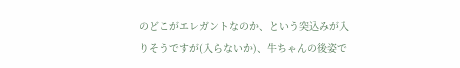のどこがエレガントなのか、という突込みが入りそうですが(入らないか)、牛ちゃんの後姿で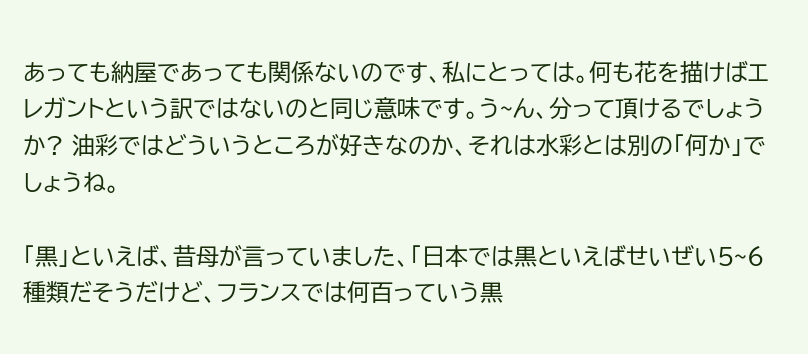あっても納屋であっても関係ないのです、私にとっては。何も花を描けばエレガントという訳ではないのと同じ意味です。う~ん、分って頂けるでしょうか? 油彩ではどういうところが好きなのか、それは水彩とは別の「何か」でしょうね。

「黒」といえば、昔母が言っていました、「日本では黒といえばせいぜい5~6種類だそうだけど、フランスでは何百っていう黒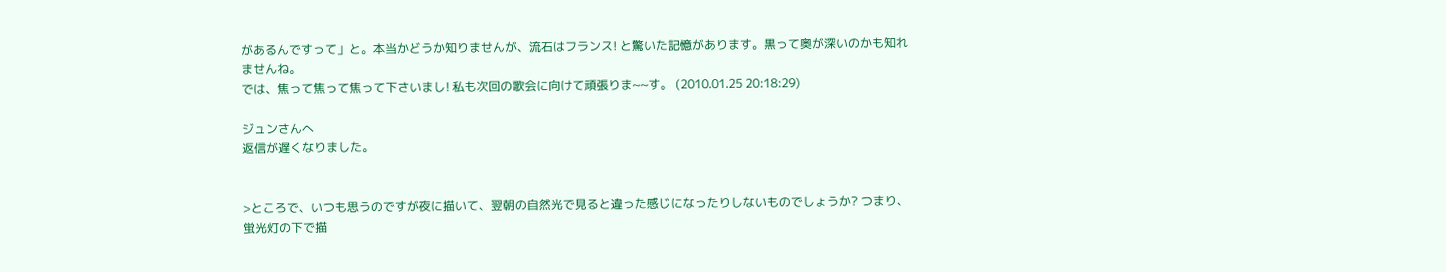があるんですって」と。本当かどうか知りませんが、流石はフランス! と驚いた記憶があります。黒って奥が深いのかも知れませんね。
では、焦って焦って焦って下さいまし! 私も次回の歌会に向けて頑張りま~~す。 (2010.01.25 20:18:29)

ジュンさんへ
返信が遅くなりました。


>ところで、いつも思うのですが夜に描いて、翌朝の自然光で見ると違った感じになったりしないものでしょうか? つまり、蛍光灯の下で描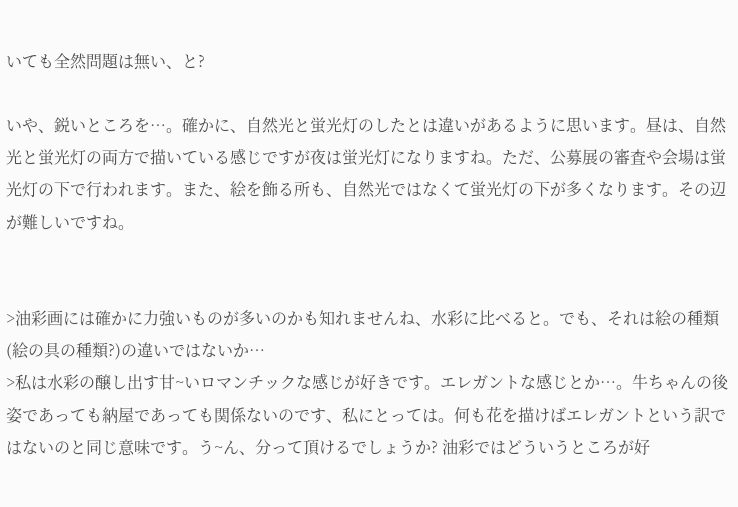いても全然問題は無い、と?

いや、鋭いところを…。確かに、自然光と蛍光灯のしたとは違いがあるように思います。昼は、自然光と蛍光灯の両方で描いている感じですが夜は蛍光灯になりますね。ただ、公募展の審査や会場は蛍光灯の下で行われます。また、絵を飾る所も、自然光ではなくて蛍光灯の下が多くなります。その辺が難しいですね。


>油彩画には確かに力強いものが多いのかも知れませんね、水彩に比べると。でも、それは絵の種類(絵の具の種類?)の違いではないか…
>私は水彩の醸し出す甘~いロマンチックな感じが好きです。エレガントな感じとか…。牛ちゃんの後姿であっても納屋であっても関係ないのです、私にとっては。何も花を描けばエレガントという訳ではないのと同じ意味です。う~ん、分って頂けるでしょうか? 油彩ではどういうところが好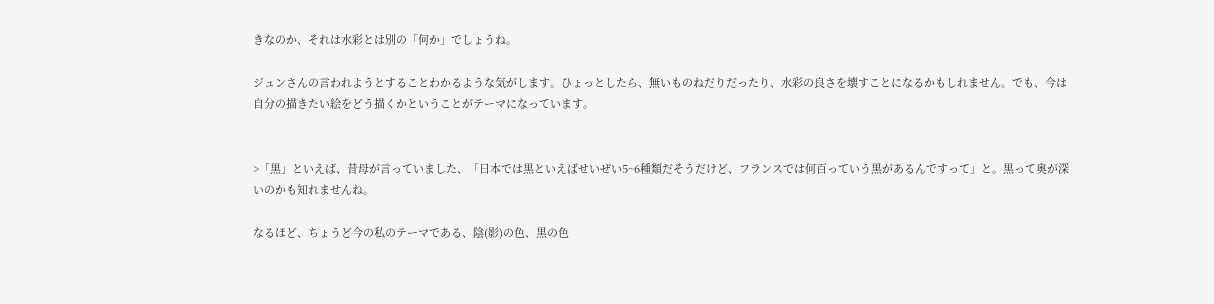きなのか、それは水彩とは別の「何か」でしょうね。

ジュンさんの言われようとすることわかるような気がします。ひょっとしたら、無いものねだりだったり、水彩の良さを壊すことになるかもしれません。でも、今は自分の描きたい絵をどう描くかということがテーマになっています。


>「黒」といえば、昔母が言っていました、「日本では黒といえばせいぜい5~6種類だそうだけど、フランスでは何百っていう黒があるんですって」と。黒って奥が深いのかも知れませんね。

なるほど、ちょうど今の私のテーマである、陰(影)の色、黒の色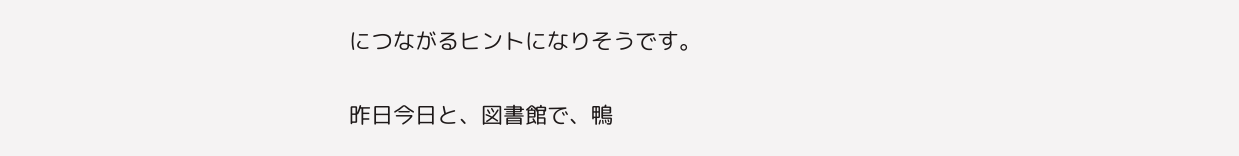につながるヒントになりそうです。

昨日今日と、図書館で、鴨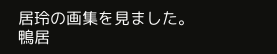居玲の画集を見ました。鴨居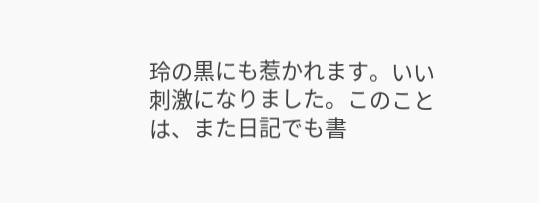玲の黒にも惹かれます。いい刺激になりました。このことは、また日記でも書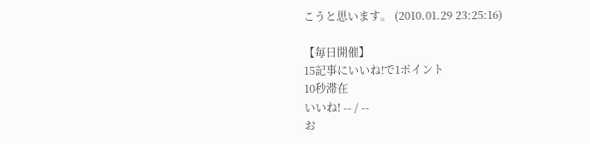こうと思います。 (2010.01.29 23:25:16)

【毎日開催】
15記事にいいね!で1ポイント
10秒滞在
いいね! -- / --
お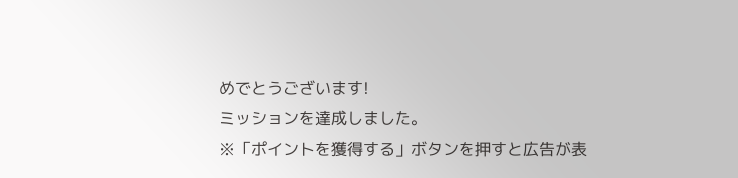めでとうございます!
ミッションを達成しました。
※「ポイントを獲得する」ボタンを押すと広告が表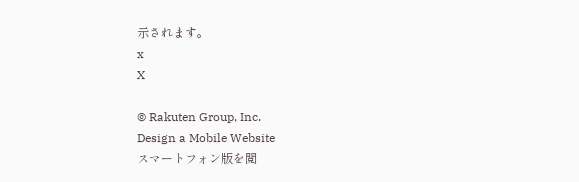示されます。
x
X

© Rakuten Group, Inc.
Design a Mobile Website
スマートフォン版を閲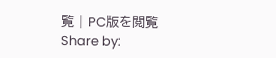覧 | PC版を閲覧
Share by: